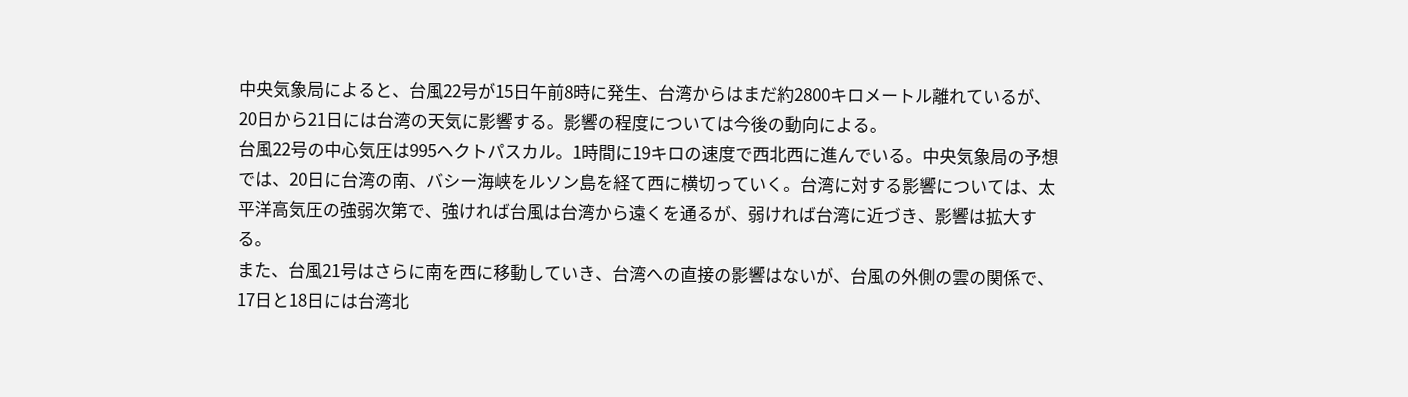中央気象局によると、台風22号が15日午前8時に発生、台湾からはまだ約2800キロメートル離れているが、20日から21日には台湾の天気に影響する。影響の程度については今後の動向による。
台風22号の中心気圧は995ヘクトパスカル。1時間に19キロの速度で西北西に進んでいる。中央気象局の予想では、20日に台湾の南、バシー海峡をルソン島を経て西に横切っていく。台湾に対する影響については、太平洋高気圧の強弱次第で、強ければ台風は台湾から遠くを通るが、弱ければ台湾に近づき、影響は拡大する。
また、台風21号はさらに南を西に移動していき、台湾への直接の影響はないが、台風の外側の雲の関係で、17日と18日には台湾北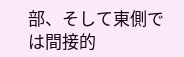部、そして東側では間接的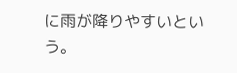に雨が降りやすいという。